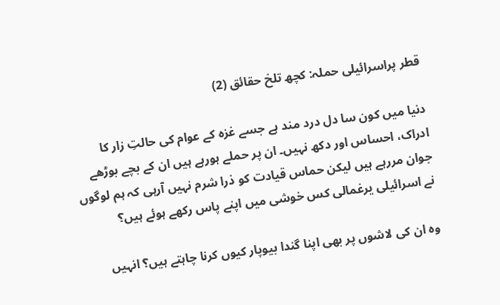قطر پراسرائیلی حملہ: کچھ تلخ حقائق (2)

دنیا میں کون سا دل درد مند ہے جسے غزہ کے عوام کی حالتِ زار کا ادراک، احساس اور دکھ نہیں۔ ان پر حملے ہورہے ہیں ان کے بچے بوڑھے جوان مررہے ہیں لیکن حماس قیادت کو ذرا شرم نہیں آرہی کہ ہم لوگوں نے اسرائیلی یرغمالی کس خوشی میں اپنے پاس رکھے ہوئے ہیں؟

وہ ان کی لاشوں پر بھی اپنا گندا بیوپار کیوں کرنا چاہتے ہیں؟ انہیں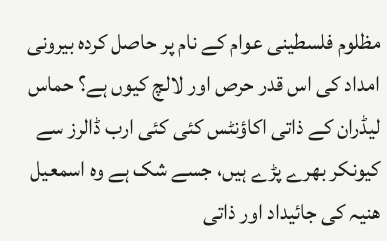مظلوم فلسطینی عوام کے نام پر حاصل کردہ بیرونی امداد کی اس قدر حرص اور لالچ کیوں ہے؟ حماس لیڈران کے ذاتی اکاؤنٹس کئی کئی ارب ڈالرز سے کیونکر بھرے پڑے ہیں، جسے شک ہے وہ اسمعیل ھنیہ کی جائیداد اور ذاتی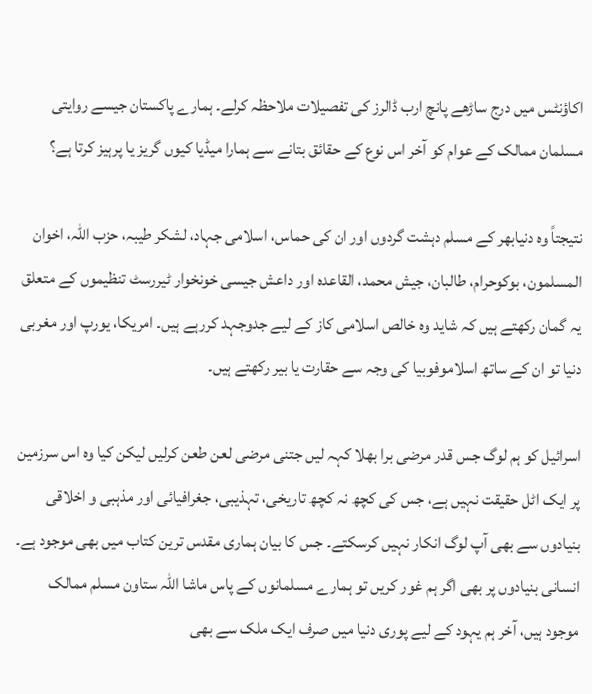اکاؤنٹس میں درج ساڑھے پانچ ارب ڈالرز کی تفصیلات ملاحظہ کرلے۔ ہمارے پاکستان جیسے روایتی مسلمان ممالک کے عوام کو آخر اس نوع کے حقائق بتانے سے ہمارا میڈیا کیوں گریز یا پرہیز کرتا ہے؟

نتیجتاً وہ دنیابھر کے مسلم دہشت گردوں اور ان کی حماس، اسلامی جہاد، لشکر طیبہ، حزب اللہ، اخوان المسلمون، بوکوحرام، طالبان، جیش محمد، القاعدہ اور داعش جیسی خونخوار ٹیررسٹ تنظیموں کے متعلق یہ گمان رکھتے ہیں کہ شاید وہ خالص اسلامی کاز کے لیے جدوجہد کررہے ہیں۔ امریکا، یورپ اور مغربی دنیا تو ان کے ساتھ اسلاموفوبیا کی وجہ سے حقارت یا بیر رکھتے ہیں۔

اسرائیل کو ہم لوگ جس قدر مرضی برا بھلا کہہ لیں جتنی مرضی لعن طعن کرلیں لیکن کیا وہ اس سرزمین پر ایک اٹل حقیقت نہیں ہے، جس کی کچھ نہ کچھ تاریخی، تہذیبی، جغرافیائی اور مذہبی و اخلاقی بنیادوں سے بھی آپ لوگ انکار نہیں کرسکتے۔ جس کا بیان ہماری مقدس ترین کتاب میں بھی موجود ہے۔ انسانی بنیادوں پر بھی اگر ہم غور کریں تو ہمارے مسلمانوں کے پاس ماشا اللہ ستاون مسلم ممالک موجود ہیں، آخر ہم یہود کے لیے پوری دنیا میں صرف ایک ملک سے بھی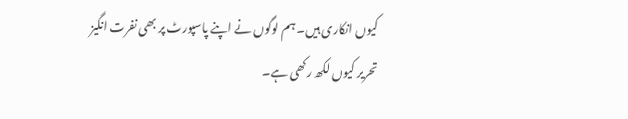کیوں انکاری ہیں۔ ہم لوگوں نے اپنے پاسپورٹ پر بھی نفرت انگیز تحریر کیوں لکھ رکھی ہے۔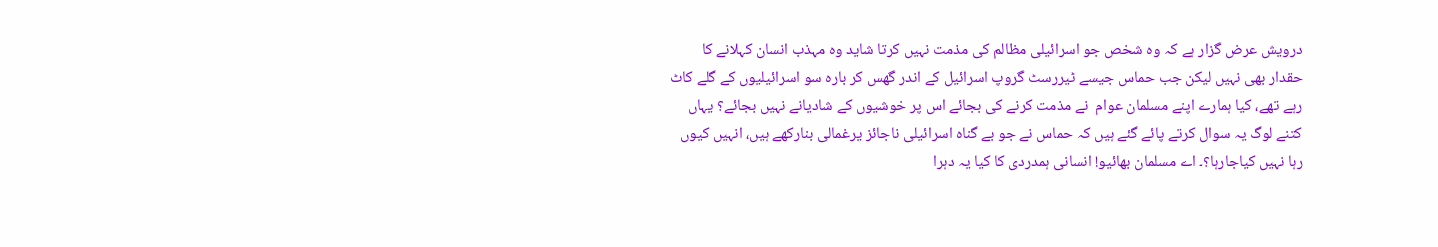درویش عرض گزار ہے کہ وہ شخص جو اسرائیلی مظالم کی مذمت نہیں کرتا شاید وہ مہذب انسان کہلانے کا حقدار بھی نہیں لیکن جب حماس جیسے ٹیررسٹ گروپ اسرائیل کے اندر گھس کر بارہ سو اسرائیلیوں کے گلے کاٹ رہے تھے، کیا ہمارے اپنے مسلمان عوام  نے مذمت کرنے کی بجائے اس پر خوشیوں کے شادیانے نہیں بجائے؟ یہاں کتنے لوگ یہ سوال کرتے پائے گئے ہیں کہ حماس نے جو بے گناہ اسرائیلی ناجائز یرغمالی بنارکھے ہیں، انہیں کیوں رہا نہیں کیاجارہا؟۔ اے مسلمان بھائیو! انسانی ہمدردی کا کیا یہ دہرا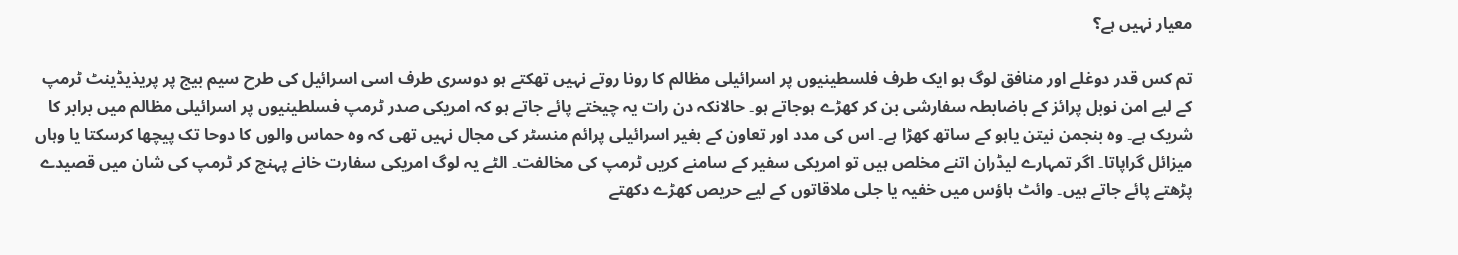معیار نہیں ہے؟

تم کس قدر دوغلے اور منافق لوگ ہو ایک طرف فلسطینیوں پر اسرائیلی مظالم کا رونا روتے نہیں تھکتے ہو دوسری طرف اسی اسرائیل کی طرح سیم بیج پر پریذیڈینٹ ٹرمپ کے لیے امن نوبل پرائز کے باضابطہ سفارشی بن کر کھڑے ہوجاتے ہو۔ حالانکہ دن رات یہ چیختے پائے جاتے ہو کہ امریکی صدر ٹرمپ فسلطینیوں پر اسرائیلی مظالم میں برابر کا شریک ہے۔ وہ بنجمن نیتن یاہو کے ساتھ کھڑا ہے۔ اس کی مدد اور تعاون کے بغیر اسرائیلی پرائم منسٹر کی مجال نہیں تھی کہ وہ حماس والوں کا دوحا تک پیچھا کرسکتا یا وہاں میزائل گراپاتا۔ اگر تمہارے لیڈران اتنے مخلص ہیں تو امریکی سفیر کے سامنے کریں ٹرمپ کی مخالفت۔ الٹے یہ لوگ امریکی سفارت خانے پہنچ کر ٹرمپ کی شان میں قصیدے پڑھتے پائے جاتے ہیں۔ وائٹ ہاؤس میں خفیہ یا جلی ملاقاتوں کے لیے حریص کھڑے دکھتے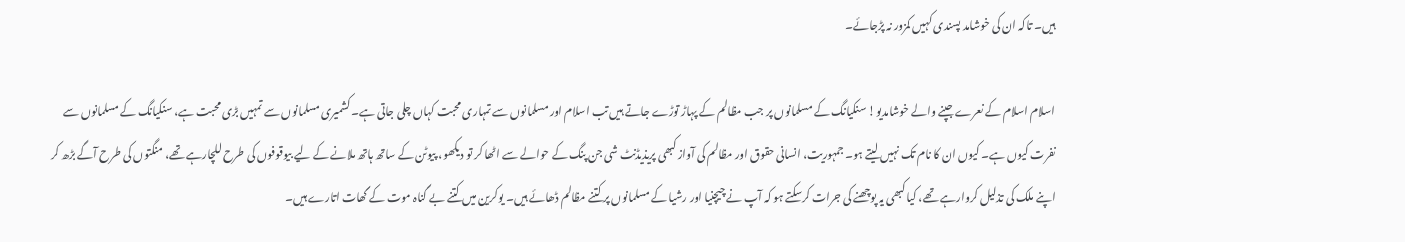ہیں۔ تاکہ ان کی خوشامد پسندی کہیں کمزور نہ پڑجائے۔

اسلام اسلام کے نعرے جپنے والے خوشامدیو! سنکیانگ کے مسلمانوں پر جب مظالم کے پہاڑ توڑے جاتے ہیں تب اسلام اور مسلمانوں سے تمہاری محبت کہاں چلی جاتی ہے۔ کشمیری مسلمانوں سے تمہیں بڑی محبت ہے، سنکیانگ کے مسلمانوں سے نفرت کیوں ہے۔ کیوں ان کا نام تک نہیں لیتے ہو۔ جمہوریت، انسانی حقوق اور مظالم کی آواز کبھی پریذیڈنٹ شی جن پنگ کے حوالے سے اٹھا کر تو دیکھو، پیوٹن کے ساتھ ہاتھ ملانے کے لیے بیوقوفوں کی طرح للچارہے تھے، منگتوں کی طرح آگے بڑھ کر اپنے ملک کی تذلیل کروارہے تھے، کیا کبھی یہ پوچھنے کی جرات کرسکتے ہو کہ آپ نے چیچنیا اور رشیا کے مسلمانوں پر کتنے مظالم ڈھائے ہیں۔ یوکرین میں کتنے بے گناہ موت کے گھات اتارے ہیں۔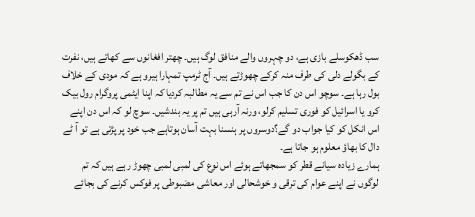سب ڈھکوسلے بازی ہے، دو چہروں والے منافق لوگ ہیں۔ چھتر افغانوں سے کھاتے ہیں، نفرت کے بگولے دلی کی طرف منہ کرکے چھوڑتے ہیں۔ آج ٹرمپ تمہارا ہیرو ہے کہ مودی کے خلاف بول رہا ہے۔ سوچو اس دن کا جب اس نے تم سے یہ مطالبہ کردیا کہ اپنا ایٹمی پروگرام رول بیک کرو یا اسرائیل کو فوری تسلیم کرلو، ورنہ آرہی ہیں تم پر یہ بندشیں۔ سوچ لو کہ اس دن اپنے اس انکل کو کیا جواب دو گے؟دوسروں پر ہنسنا بہت آسان ہوتاہے جب خود پر پڑتی ہے تو آ ٹے دال کا بھاؤ معلوم ہو جاتا ہے۔
ہمارے زیادہ سیانے قطر کو سمجھاتے ہوئے اس نوع کی لمبی لمبی چھوڑ رہے ہیں کہ تم لوگوں نے اپنے عوام کی ترقی و خوشحالی اور معاشی مضبوطی پر فوکس کرنے کی بجائے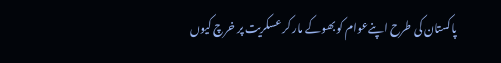پاکستان کی طرح اپنےعوام کو بھوکے مار کر عسکریت پر خرچ کیوں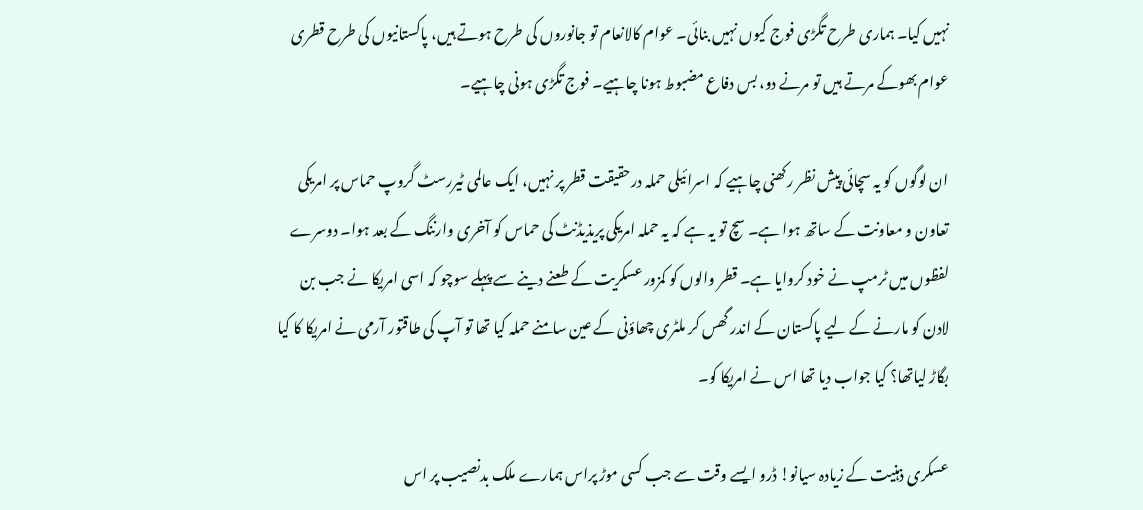نہیں کیا۔ ہماری طرح تگڑی فوج کیوں نہیں بنائی۔ عوام کالانعام تو جانوروں کی طرح ہوتے ہیں، پاکستانیوں کی طرح قطری عوام بھوکے مرتے ہیں تو مرنے دو، بس دفاع مضبوط ہونا چاہیے۔ فوج تگڑی ہونی چاہیے۔

ان لوگوں کو یہ سچائی پیش نظر رکھنی چاہیے کہ اسرائیلی حملہ درحقیقت قطر پر نہیں، ایک عالمی ٹیررسٹ گروپ حماس پر امریکی تعاون و معاونت کے ساتھ ہوا ہے۔ سچ تو یہ ہے کہ یہ حملہ امریکی پریذیڈنٹ کی حماس کو آخری وارننگ کے بعد ہوا۔ دوسرے لفظوں میں ٹرمپ نے خود کروایا ہے۔ قطر والوں کو کمزور عسکریت کے طعنے دینے سے پہلے سوچو کہ اسی امریکا نے جب بن لادن کو مارنے کے لیے پاکستان کے اندر گھس کر ملٹری چھاؤنی کے عین سامنے حملہ کیا تھا تو آپ کی طاقتور آرمی نے امریکا کا کیا بگاڑ لیاتھا؟ کیا جواب دیا تھا اس نے امریکا کو۔

عسکری ذہنیت کے زیادہ سیانو! ڈرو ایسے وقت سے جب کسی موڑ پراس ہمارے ملک بدنصیب پر اس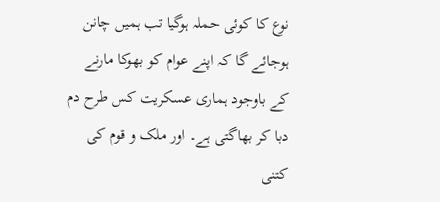نوع کا کوئی حملہ ہوگیا تب ہمیں چانن ہوجائے گا کہ اپنے عوام کو بھوکا مارنے کے باوجود ہماری عسکریت کس طرح دم دبا کر بھاگتی ہے۔ اور ملک و قوم کی کتنی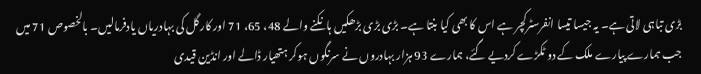بڑی تباہی لاتی ہے۔ یہ جیسا تیسا انفرسٹرکچر ہے اس کا بھی کیا بنتا ہے۔ بڑی بڑی بڑھکیں ہانکنے والے 48، 65، 71 اور کارگل کی بہادریاں یادفرمالیں۔ بالخصوص 71 میں جب ہمارے پیارے ملک کے دو ٹکڑے کردیے گئے، ہمارے 93 ہزار بہادروں نے سرنگوں ہوکر ہتھیار ڈالے اور انڈین قیدی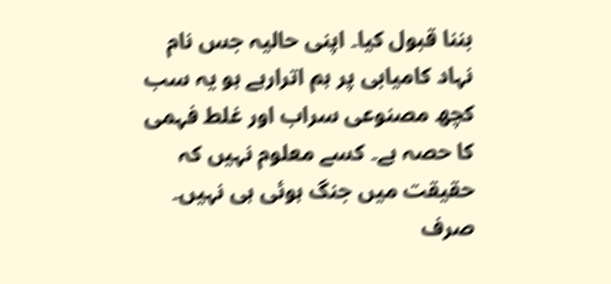بننا قبول کیا۔ اپنی حالیہ جس نام نہاد کامیابی پر ہم اترارہے ہو یہ سب کچھ مصنوعی سراب اور غلط فہمی کا حصہ ہے۔ کسے معلوم نہیں کہ حقیقت میں جنگ ہوئی ہی نہیں۔ صرف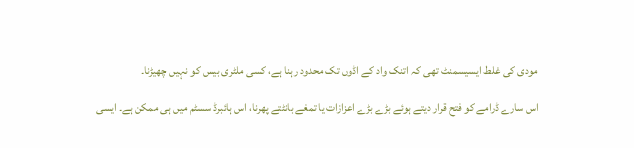مودی کی غلط ایسیسمنٹ تھی کہ اتنک واد کے اڈوں تک محدود رہنا ہے، کسی ملٹری بیس کو نہیں چھیڑنا۔

اس سارے ڈرامے کو فتح قرار دیتے ہوئے بڑے بڑے اعزازات یا تمغے بانٹتے پھرنا، اس ہائبرڈ سسٹم میں ہی ممکن ہے۔ ایسی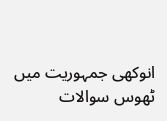انوکھی جمہوریت میں ٹھوس سوالات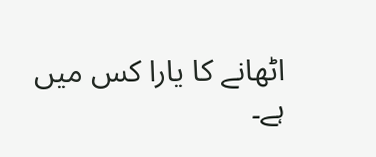اٹھانے کا یارا کس میں ہے۔